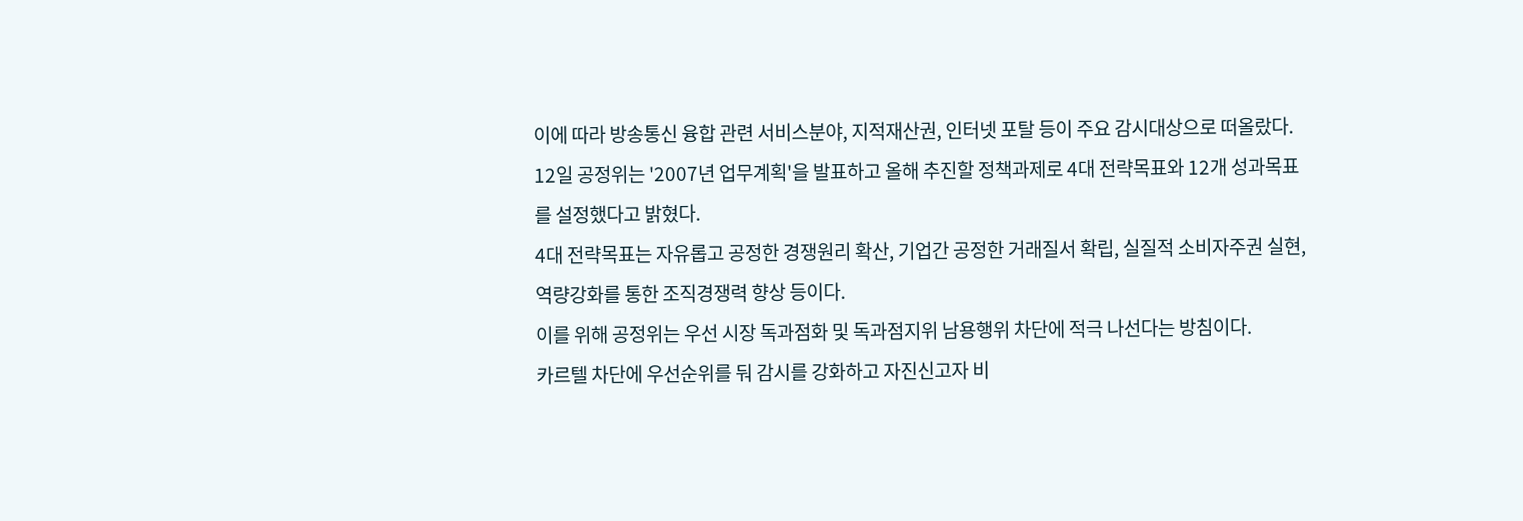이에 따라 방송통신 융합 관련 서비스분야, 지적재산권, 인터넷 포탈 등이 주요 감시대상으로 떠올랐다.
12일 공정위는 '2007년 업무계획'을 발표하고 올해 추진할 정책과제로 4대 전략목표와 12개 성과목표를 설정했다고 밝혔다.
4대 전략목표는 자유롭고 공정한 경쟁원리 확산, 기업간 공정한 거래질서 확립, 실질적 소비자주권 실현, 역량강화를 통한 조직경쟁력 향상 등이다.
이를 위해 공정위는 우선 시장 독과점화 및 독과점지위 남용행위 차단에 적극 나선다는 방침이다.
카르텔 차단에 우선순위를 둬 감시를 강화하고 자진신고자 비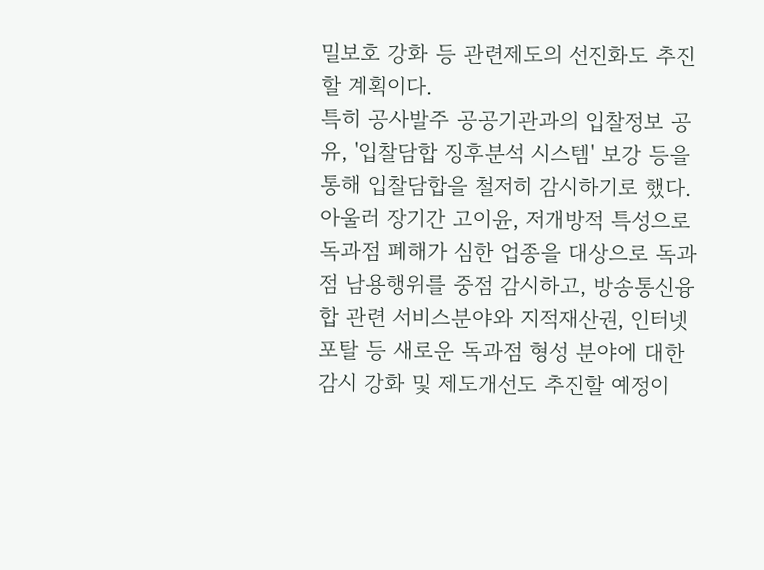밀보호 강화 등 관련제도의 선진화도 추진할 계획이다.
특히 공사발주 공공기관과의 입찰정보 공유, '입찰담합 징후분석 시스템' 보강 등을 통해 입찰담합을 철저히 감시하기로 했다.
아울러 장기간 고이윤, 저개방적 특성으로 독과점 폐해가 심한 업종을 대상으로 독과점 남용행위를 중점 감시하고, 방송통신융합 관련 서비스분야와 지적재산권, 인터넷포탈 등 새로운 독과점 형성 분야에 대한 감시 강화 및 제도개선도 추진할 예정이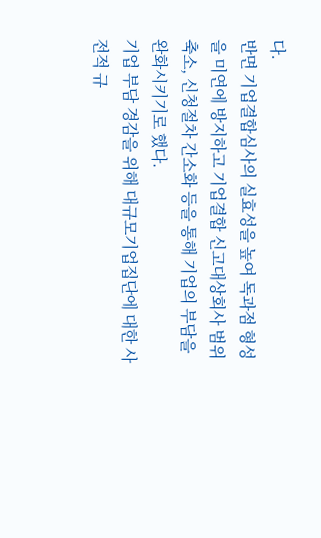다.
반면 기업결합심사의 실효성을 높여 독과점 형성을 미연에 방지하고 기업결합 신고대상회사 범위 축소, 신청절차 간소화 등을 통해 기업의 부담을 완화시키기로 했다.
기업 부담 경감을 위해 대규모기업집단에 대한 사전적 규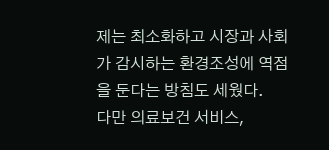제는 최소화하고 시장과 사회가 감시하는 환경조성에 역점을 둔다는 방침도 세웠다.
다만 의료보건 서비스,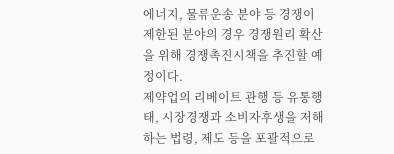에너지, 물류운송 분야 등 경쟁이 제한된 분야의 경우 경쟁원리 확산을 위해 경쟁촉진시책을 추진할 예정이다.
제약업의 리베이트 관행 등 유통행태, 시장경쟁과 소비자후생을 저해하는 법령, 제도 등을 포괄적으로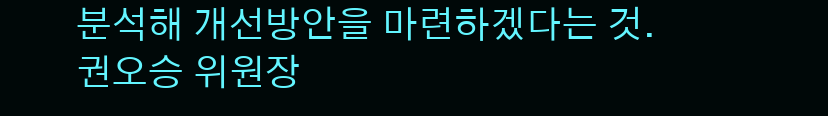분석해 개선방안을 마련하겠다는 것.
권오승 위원장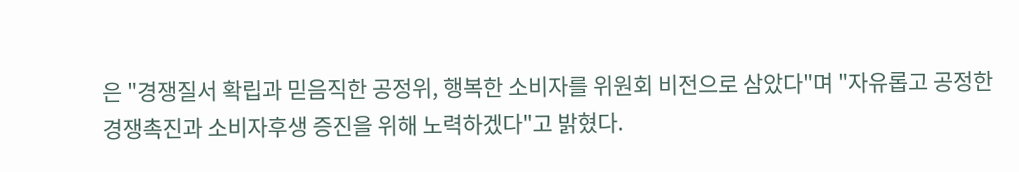은 "경쟁질서 확립과 믿음직한 공정위, 행복한 소비자를 위원회 비전으로 삼았다"며 "자유롭고 공정한 경쟁촉진과 소비자후생 증진을 위해 노력하겠다"고 밝혔다.